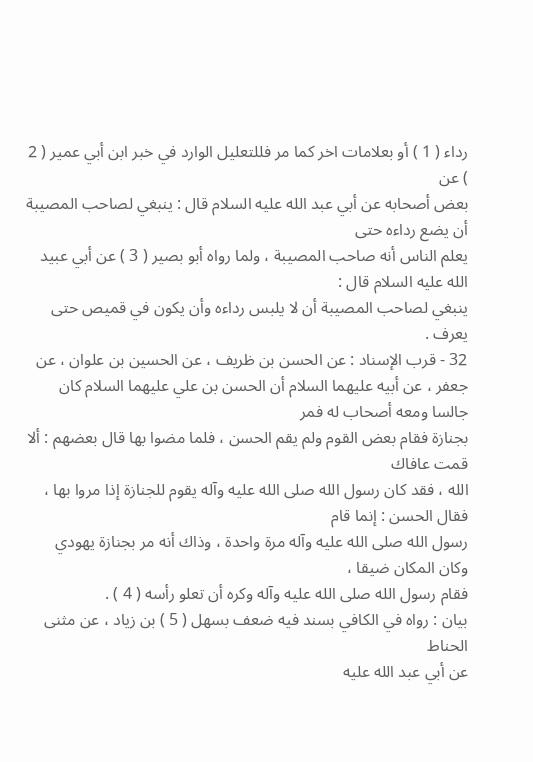رداء ( 1 ) أو بعلامات اخر كما مر فللتعليل الوارد في خبر ابن أبي عمير ( 2 ) عن
بعض أصحابه عن أبي عبد الله عليه السلام قال : ينبغي لصاحب المصيبة أن يضع رداءه حتى
يعلم الناس أنه صاحب المصيبة ، ولما رواه أبو بصير ( 3 ) عن أبي عبيد الله عليه السلام قال :
ينبغي لصاحب المصيبة أن لا يلبس رداءه وأن يكون في قميص حتى يعرف .
32 - قرب الإسناد : عن الحسن بن ظريف ، عن الحسين بن علوان ، عن
جعفر ، عن أبيه عليهما السلام أن الحسن بن علي عليهما السلام كان جالسا ومعه أصحاب له فمر
بجنازة فقام بعض القوم ولم يقم الحسن ، فلما مضوا بها قال بعضهم : ألا قمت عافاك
الله ، فقد كان رسول الله صلى الله عليه وآله يقوم للجنازة إذا مروا بها ، فقال الحسن : إنما قام
رسول الله صلى الله عليه وآله مرة واحدة ، وذاك أنه مر بجنازة يهودي وكان المكان ضيقا ،
فقام رسول الله صلى الله عليه وآله وكره أن تعلو رأسه ( 4 ) .
بيان : رواه في الكافي بسند فيه ضعف بسهل ( 5 ) بن زياد ، عن مثنى الحناط
عن أبي عبد الله عليه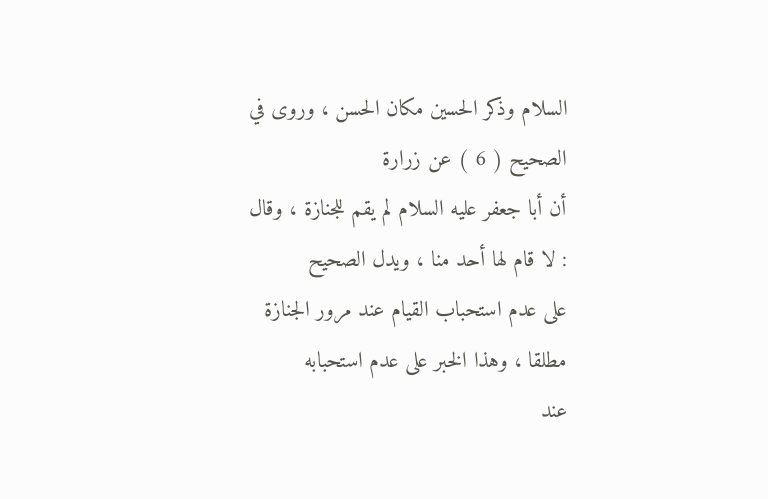السلام وذكر الحسين مكان الحسن ، وروى في الصحيح ( 6 ) عن زرارة
أن أبا جعفر عليه السلام لم يقم للجنازة ، وقال : لا قام لها أحد منا ، ويدل الصحيح
على عدم استحباب القيام عند مرور الجنازة مطلقا ، وهذا الخبر على عدم استحبابه
عند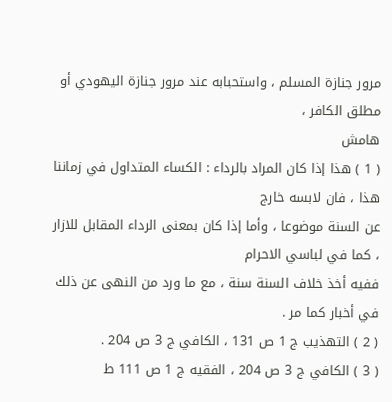مرور جنازة المسلم ، واستحبابه عند مرور جنازة اليهودي أو مطلق الكافر ،
هامش
( 1 ) هذا إذا كان المراد بالرداء : الكساء المتداول في زماننا هذا ، فان لابسه خارج
عن السنة موضوعا ، وأما إذا كان بمعنى الرداء المقابل للازار ، كما في لباسي الاحرام
ففيه أخذ خلاف السنة سنة ، مع ما ورد من النهى عن ذلك في أخبار كما مر .
( 2 ) التهذيب ج 1 ص 131 ، الكافي ج 3 ص 204 .
( 3 ) الكافي ج 3 ص 204 ، الفقيه ج 1 ص 111 ط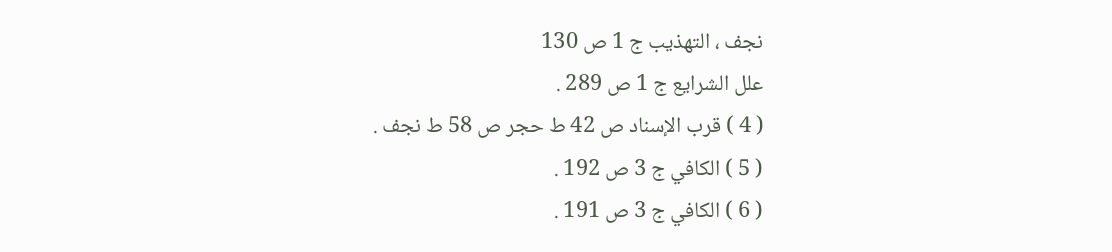نجف ، التهذيب ج 1 ص 130
علل الشرايع ج 1 ص 289 .
( 4 ) قرب الإسناد ص 42 ط حجر ص 58 ط نجف .
( 5 ) الكافي ج 3 ص 192 .
( 6 ) الكافي ج 3 ص 191 .